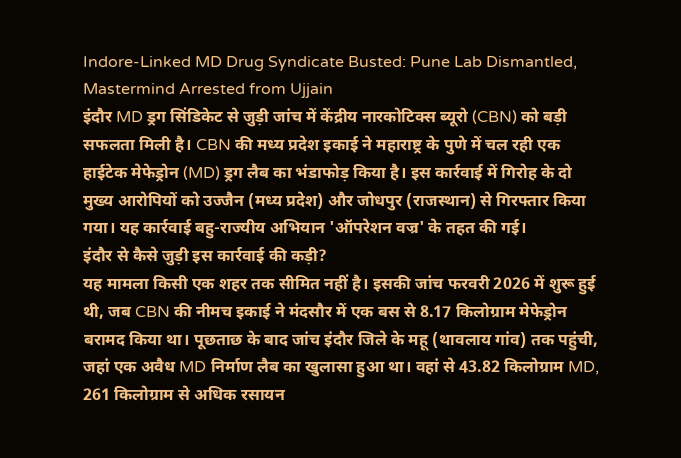Indore-Linked MD Drug Syndicate Busted: Pune Lab Dismantled, Mastermind Arrested from Ujjain
इंदौर MD ड्रग सिंडिकेट से जुड़ी जांच में केंद्रीय नारकोटिक्स ब्यूरो (CBN) को बड़ी सफलता मिली है। CBN की मध्य प्रदेश इकाई ने महाराष्ट्र के पुणे में चल रही एक हाईटेक मेफेड्रोन (MD) ड्रग लैब का भंडाफोड़ किया है। इस कार्रवाई में गिरोह के दो मुख्य आरोपियों को उज्जैन (मध्य प्रदेश) और जोधपुर (राजस्थान) से गिरफ्तार किया गया। यह कार्रवाई बहु-राज्यीय अभियान 'ऑपरेशन वज्र' के तहत की गई।
इंदौर से कैसे जुड़ी इस कार्रवाई की कड़ी?
यह मामला किसी एक शहर तक सीमित नहीं है। इसकी जांच फरवरी 2026 में शुरू हुई थी, जब CBN की नीमच इकाई ने मंदसौर में एक बस से 8.17 किलोग्राम मेफेड्रोन बरामद किया था। पूछताछ के बाद जांच इंदौर जिले के महू (थावलाय गांव) तक पहुंची, जहां एक अवैध MD निर्माण लैब का खुलासा हुआ था। वहां से 43.82 किलोग्राम MD, 261 किलोग्राम से अधिक रसायन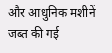और आधुनिक मशीनें जब्त की गई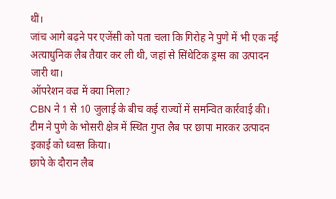थीं।
जांच आगे बढ़ने पर एजेंसी को पता चला कि गिरोह ने पुणे में भी एक नई अत्याधुनिक लैब तैयार कर ली थी, जहां से सिंथेटिक ड्रग्स का उत्पादन जारी था।
ऑपरेशन वज्र में क्या मिला?
CBN ने 1 से 10 जुलाई के बीच कई राज्यों में समन्वित कार्रवाई की। टीम ने पुणे के भोसरी क्षेत्र में स्थित गुप्त लैब पर छापा मारकर उत्पादन इकाई को ध्वस्त किया।
छापे के दौरान लैब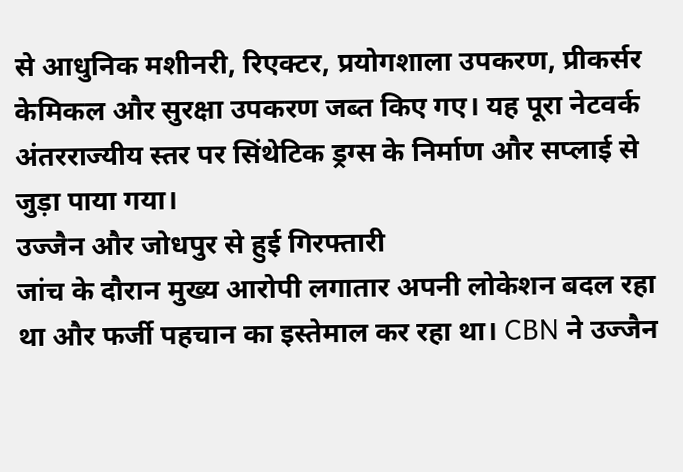से आधुनिक मशीनरी, रिएक्टर, प्रयोगशाला उपकरण, प्रीकर्सर केमिकल और सुरक्षा उपकरण जब्त किए गए। यह पूरा नेटवर्क अंतरराज्यीय स्तर पर सिंथेटिक ड्रग्स के निर्माण और सप्लाई से जुड़ा पाया गया।
उज्जैन और जोधपुर से हुई गिरफ्तारी
जांच के दौरान मुख्य आरोपी लगातार अपनी लोकेशन बदल रहा था और फर्जी पहचान का इस्तेमाल कर रहा था। CBN ने उज्जैन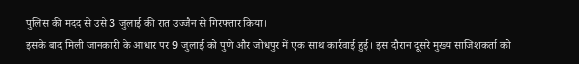पुलिस की मदद से उसे 3 जुलाई की रात उज्जैन से गिरफ्तार किया।
इसके बाद मिली जानकारी के आधार पर 9 जुलाई को पुणे और जोधपुर में एक साथ कार्रवाई हुई। इस दौरान दूसरे मुख्य साजिशकर्ता को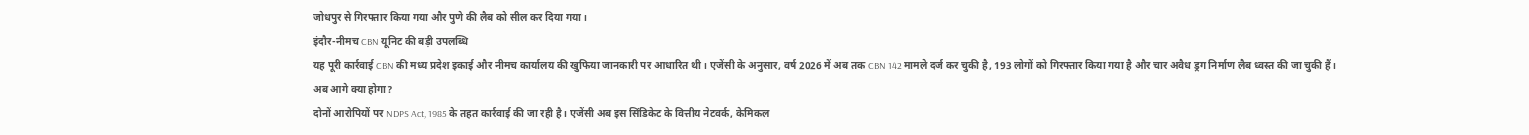जोधपुर से गिरफ्तार किया गया और पुणे की लैब को सील कर दिया गया।
इंदौर-नीमच CBN यूनिट की बड़ी उपलब्धि
यह पूरी कार्रवाई CBN की मध्य प्रदेश इकाई और नीमच कार्यालय की खुफिया जानकारी पर आधारित थी। एजेंसी के अनुसार, वर्ष 2026 में अब तक CBN 142 मामले दर्ज कर चुकी है, 193 लोगों को गिरफ्तार किया गया है और चार अवैध ड्रग निर्माण लैब ध्वस्त की जा चुकी हैं।
अब आगे क्या होगा?
दोनों आरोपियों पर NDPS Act, 1985 के तहत कार्रवाई की जा रही है। एजेंसी अब इस सिंडिकेट के वित्तीय नेटवर्क, केमिकल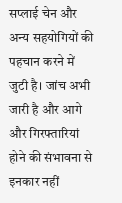सप्लाई चेन और अन्य सहयोगियों की पहचान करने में जुटी है। जांच अभी जारी है और आगे और गिरफ्तारियां होने की संभावना से इनकार नहीं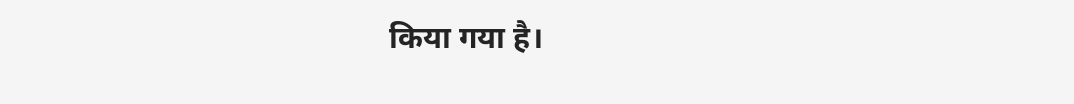किया गया है।